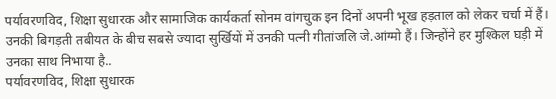पर्यावरणविद, शिक्षा सुधारक और सामाजिक कार्यकर्ता सोनम वांगचुक इन दिनों अपनी भूख हड़ताल को लेकर चर्चा में हैं। उनकी बिगड़ती तबीयत के बीच सबसे ज्यादा सुर्खियों में उनकी पत्नी गीतांजलि जे.आंग्मो हैं। जिन्होंने हर मुश्किल घड़ी में उनका साथ निभाया है..
पर्यावरणविद, शिक्षा सुधारक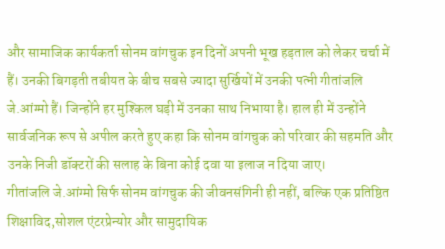और सामाजिक कार्यकर्ता सोनम वांगचुक इन दिनों अपनी भूख हड़ताल को लेकर चर्चा में हैं। उनकी बिगड़ती तबीयत के बीच सबसे ज्यादा सुर्खियों में उनकी पत्नी गीतांजलि जे.आंग्मो हैं। जिन्होंने हर मुश्किल घड़ी में उनका साथ निभाया है। हाल ही में उन्होंने सार्वजनिक रूप से अपील करते हुए कहा कि सोनम वांगचुक को परिवार की सहमति और उनके निजी डॉक्टरों की सलाह के बिना कोई दवा या इलाज न दिया जाए।
गीतांजलि जे.आंग्मो सिर्फ सोनम वांगचुक की जीवनसंगिनी ही नहीं, बल्कि एक प्रतिष्ठित शिक्षाविद,सोशल एंटरप्रेन्योर और सामुदायिक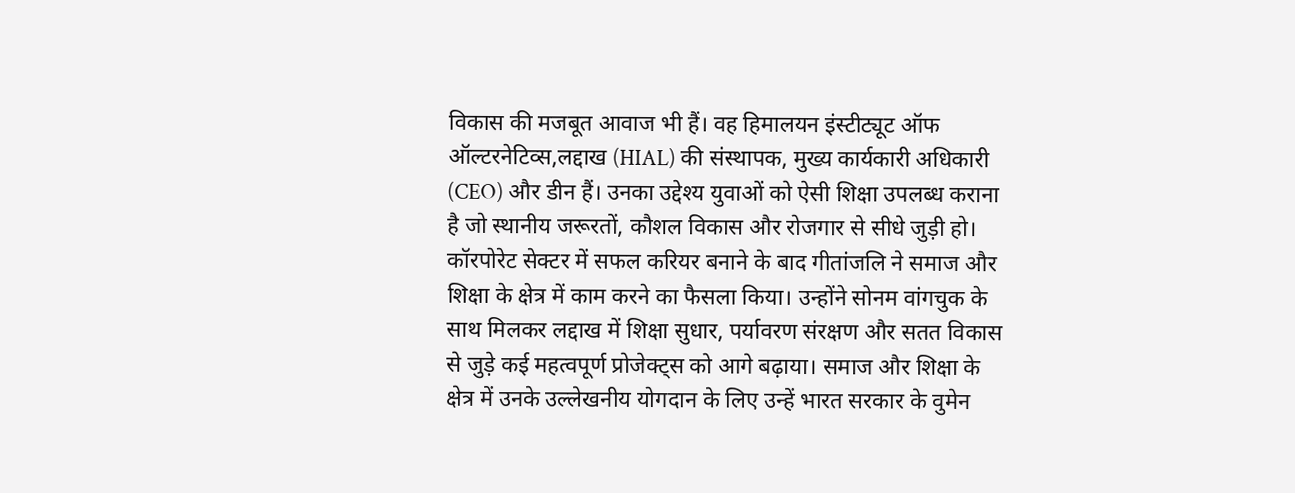विकास की मजबूत आवाज भी हैं। वह हिमालयन इंस्टीट्यूट ऑफ ऑल्टरनेटिव्स,लद्दाख (HIAL) की संस्थापक, मुख्य कार्यकारी अधिकारी (CEO) और डीन हैं। उनका उद्देश्य युवाओं को ऐसी शिक्षा उपलब्ध कराना है जो स्थानीय जरूरतों, कौशल विकास और रोजगार से सीधे जुड़ी हो।
कॉरपोरेट सेक्टर में सफल करियर बनाने के बाद गीतांजलि ने समाज और शिक्षा के क्षेत्र में काम करने का फैसला किया। उन्होंने सोनम वांगचुक के साथ मिलकर लद्दाख में शिक्षा सुधार, पर्यावरण संरक्षण और सतत विकास से जुड़े कई महत्वपूर्ण प्रोजेक्ट्स को आगे बढ़ाया। समाज और शिक्षा के क्षेत्र में उनके उल्लेखनीय योगदान के लिए उन्हें भारत सरकार के वुमेन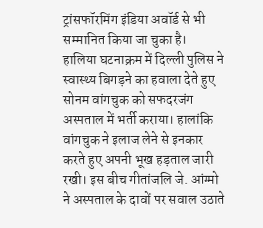ट्रांसफॉरमिंग इंडिया अवॉर्ड से भी सम्मानित किया जा चुका है।
हालिया घटनाक्रम में दिल्ली पुलिस ने स्वास्थ्य बिगड़ने का हवाला देते हुए सोनम वांगचुक को सफदरजंग अस्पताल में भर्ती कराया। हालांकि वांगचुक ने इलाज लेने से इनकार करते हुए अपनी भूख हड़ताल जारी रखी। इस बीच गीतांजलि जे. आंग्मो ने अस्पताल के दावों पर सवाल उठाते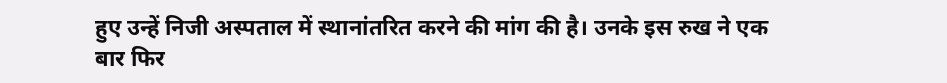हुए उन्हें निजी अस्पताल में स्थानांतरित करने की मांग की है। उनके इस रुख ने एक बार फिर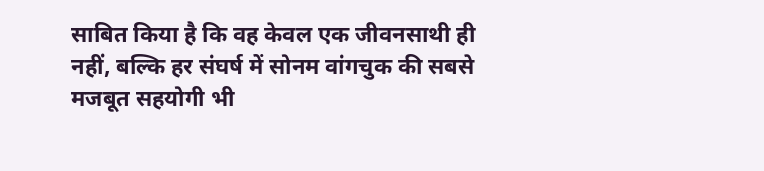साबित किया है कि वह केवल एक जीवनसाथी ही नहीं, बल्कि हर संघर्ष में सोनम वांगचुक की सबसे मजबूत सहयोगी भी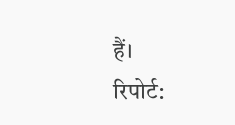हैं।
रिपोर्ट: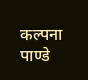कल्पना पाण्डे